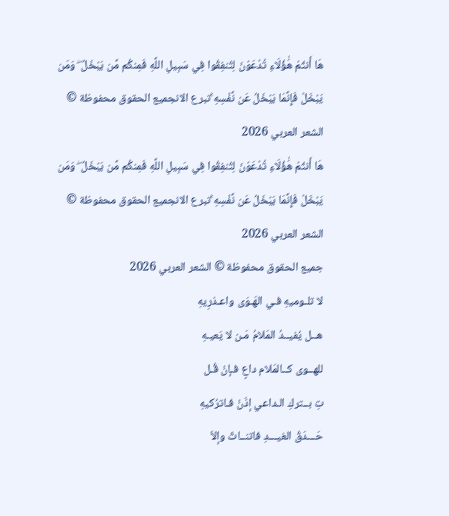هَا أَنتُمْ هَٰؤُلَاءِ تُدْعَوْنَ لِتُنفِقُوا فِي سَبِيلِ اللَّهِ فَمِنكُم مَّن يَبْخَلُ ۖ وَمَن يَبْخَلْ فَإِنَّمَا يَبْخَلُ عَن نَّفْسِهِ ۚتبرع الانجميع الحقوق محفوظة © الشعر العربي 2026
هَا أَنتُمْ هَٰؤُلَاءِ تُدْعَوْنَ لِتُنفِقُوا فِي سَبِيلِ اللَّهِ فَمِنكُم مَّن يَبْخَلُ ۖ وَمَن يَبْخَلْ فَإِنَّمَا يَبْخَلُ عَن نَّفْسِهِ ۚتبرع الانجميع الحقوق محفوظة © الشعر العربي 2026
جميع الحقوق محفوظة © الشعر العربي 2026
لا تلـوميهِ فـي الهَـوَى واعـذرِيهِ
هــل يُفيــدُ المَلامُ مَـن لا يَعيـهِ
للهــوى كــالمَلام داعٍ فـإنْ قُـل
تِ بــتركِ الـداعي إذَنْ فـاترُكيهِ
حَـــدَقُ الغيـــدِ فاتنــاتٌ وإلاّ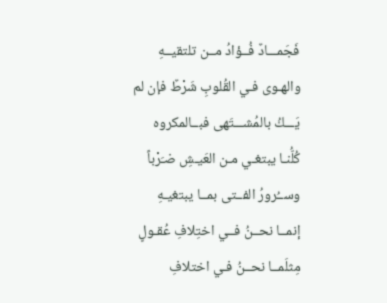فَجَمـــادٌ فُــؤادُ مــن تلتقيــهِ
والهـوى فـي القُلوبِ شَرْطٌ فإن لم
يَـــكُ بالمُشـــتَهى فبــالمكروه
كُلُّنـا يبتغـي مـن العَيـشِ ضـَرْباً
وســُرورُ الفــتى بمــا يبتغيـهِ
إنمــا نحــنُ فــي اختِلافِ عُقـولٍ
مِثلَمــا نحــنُ فـي اختلافِ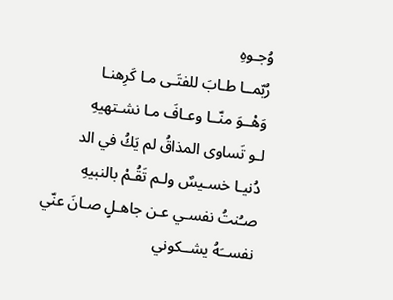وُجـوهِ
رُبّمــا طـابَ للفتَـى مـا كَرِهنـا
وَهْــوَ منّــا وعـافَ مـا نشـتهيهِ
لـو تَساوى المذاقُ لم يَكُ في الد
دُنيـا خسـيسٌ ولـم تَقُـمْ بالنبيهِ
صـُنتُ نفسـي عـن جاهـلٍ صـانَ عنّي
نفســَهُ يشــكوني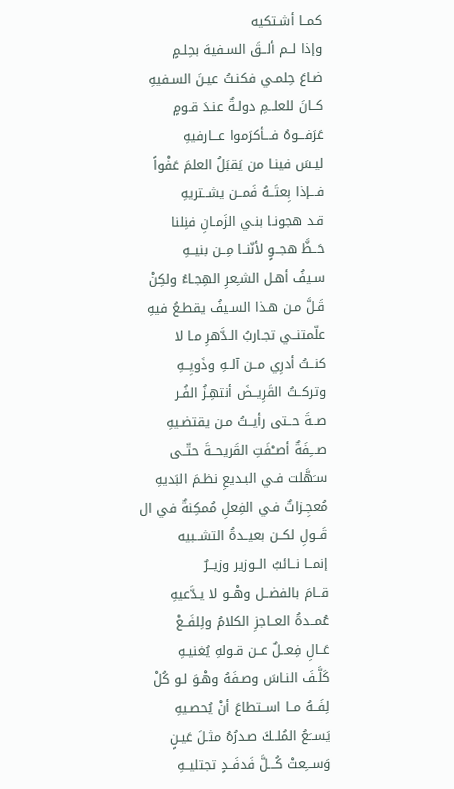كمــا أشـتكيه
وإذا لــم ألــقَ السـفيهَ بحِلـمٍ
ضـاعَ حِلمـي فكنـتُ عيـنَ السـفيهِ
كــانَ للعلــمِ دولـةٌ عنـدَ قـومٍ
عَرَفـــوهُ فـــأكرَموا عـــارفيهِ
ليـسَ فينـا من يَقبَلُ العلمَ عَفْواً
فـــإذا بِعتَــهُ فَمــن يشــتريهِ
قـد هجونـا بنـي الزَمـانِ فنِلنا
حَــظَّ هجــوٍ لأنّنــا مِــن بنيــهِ
سـيفُ أهـل الشـِعرِ الهِجـاءُ ولكِنْ
قَـلَّ مـن هـذا السـيفُ يقطـعُ فيهِ
علّمتنــي تجـاربُ الـدَّهرِ مـا لا
كنــتُ أدرِي مــن آلــهِ وذَويِــهِ
وتركــتُ القَرِيــضَ أنتهِـزُ الفُـر
صــةَ حــتى رأيــتُ مـن يقتضـيهِ
صـــِفَةٌ أصــْفَتِ القَريحــةَ حتّــى
سـَهَّلت فـي البـديعِ نظـمَ البَديهِ
مُعجِـزاتٌ فـي الفِعلِ مُمكِنةٌ في ال
قَــولِ لكــن بعيــدةُ التشــبيه
إنمــا نــائبُ الــوزير وزيــرٌ
قــامَ بالفضــل وهْــو لا يـدَّعيهِ
عُمــدةُ العــاجزِ الكلامُ ولِلفَــعْ
عَــالِ فِعــلٌ عــن قـولهِ يُغنيـهِ
كَلَّـفَ النـاسَ وصـفَهُ وهْـوَ لـو كُلْ
لِفَــهُ مــا اســتطاعَ أنْ يُحصـيهِ
يَســَعُ المُلــكَ صـدرُهُ مثـلَ عَيـنٍ
وَســـِعتْ كُـــلَّ فَدفَــدٍ تجتليــهِ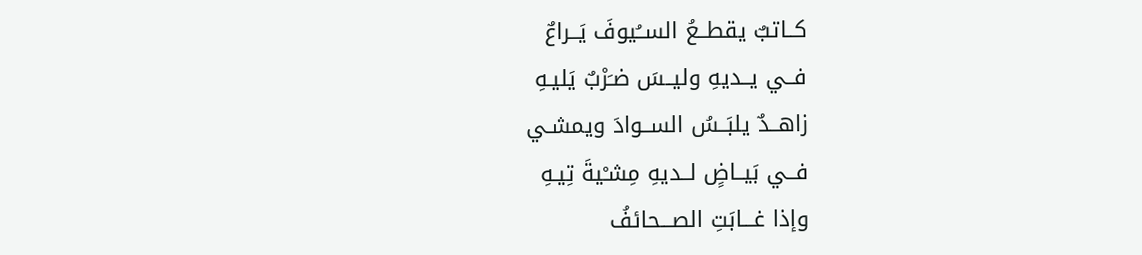كــاتبٌ يقطــعُ الســُيوفَ يَــراعٌ
فــي يــديهِ وليــسَ ضـَرْبٌ يَليـهِ
زاهــدٌ يلبَــسُ الســوادَ ويمشـي
فــي بَيــاضٍ لــديهِ مِشـْيةَ تِيـهِ
وإذا غـــابَتِ الصـــحائفُ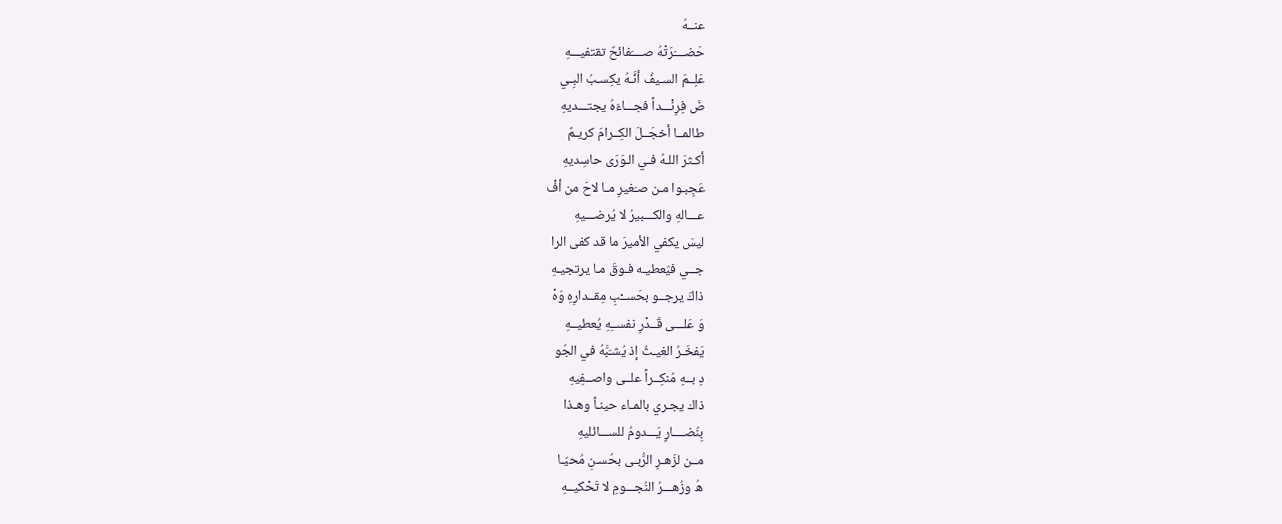عنــهُ
حَضــــَرَتْهُ صــــَفائحٌ تقتفيـــهِ
عَلِــمَ السـيفُ أنَّـهُ يكِسـبُ البِـي
ضَ فِرِنْـــداً فجـــاءَهُ يجتـــديهِ
طالمــا أخجَــلَ الكِــرامَ كريـمٌ
أكـثرَ اللـهُ فـي الـوَرَى حاسِديهِ
عَجِبـوا مـن صـَغيرِ مـا لاحَ من أفْ
عـــالهِ والكـــبيرُ لا يُرضـــيهِ
ليسَ يكفي الأميرَ ما قد كفى الرا
جــي فيُعطيـه فـوقَ مـا يرتجيـهِ
ذاكَ يرجــو بحَســْبِ مِقــدارِهِ وَهْ
وَ عَلـــى قَــدْرِ نفســِهِ يُعطيــهِ
يَفخَـرُ الغيـثُ إذ يُشـَبَّهُ في الجُو
دِ بــهِ مُنكِــراً علــى واصــفِيهِ
ذاك يجـري بالمـاء حينـاً وهـذا
بِنُضــــارٍ يَـــدومُ للســـائليهِ
مــن لزَهـرِ الرُّبـى بحُسـنِ مُحيّـا
هُ وزُهـــرُ النُجـــومِ لا تَحْكيــهِ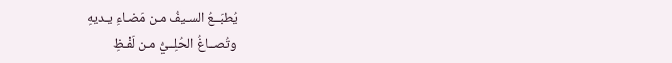يُطبَــعُ السـيفُ مـن مَضـاءِ يـديهِ
وتُصــاغُ الحُلِــيُّ مـن لَفْـظِ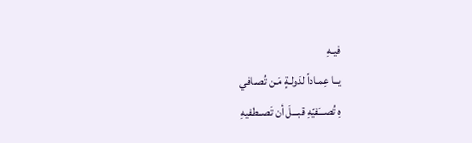فيـهِ
يــا عِمـاداً لدَولـةٍ مَـن تُصـافي
هِ تُصـــَفيّهِ قبـــلَ أن تَصــطفيهِ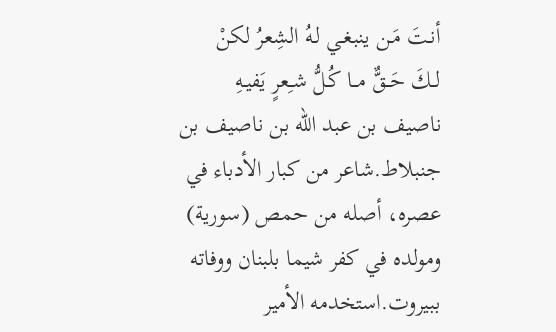أنـتَ مَـن ينبغـي لـهُ الشِعرُ لكنْ
لــكَ حَــقٌّ مــا كُـلُّ شـِعرٍ يَفيـهِ
ناصيف بن عبد الله بن ناصيف بن جنبلاط.شاعر من كبار الأدباء في عصره، أصله من حمص (سورية) ومولده في كفر شيما بلبنان ووفاته ببيروت.استخدمه الأمير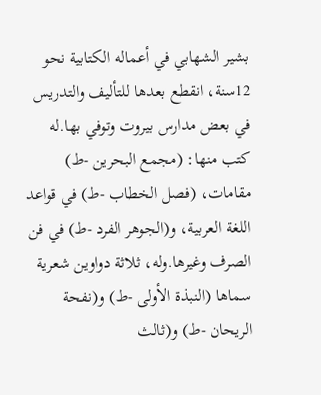بشير الشهابي في أعماله الكتابية نحو 12سنة، انقطع بعدها للتأليف والتدريس في بعض مدارس بيروت وتوفي بها.له كتب منها: (مجمع البحرين -ط) مقامات، (فصل الخطاب -ط) في قواعد اللغة العربية، و(الجوهر الفرد -ط) في فن الصرف وغيرها.وله، ثلاثة دواوين شعرية سماها (النبذة الأولى -ط) و(نفحة الريحان -ط) و(ثالث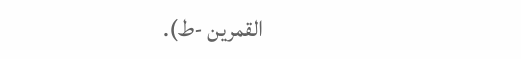القمرين -ط).